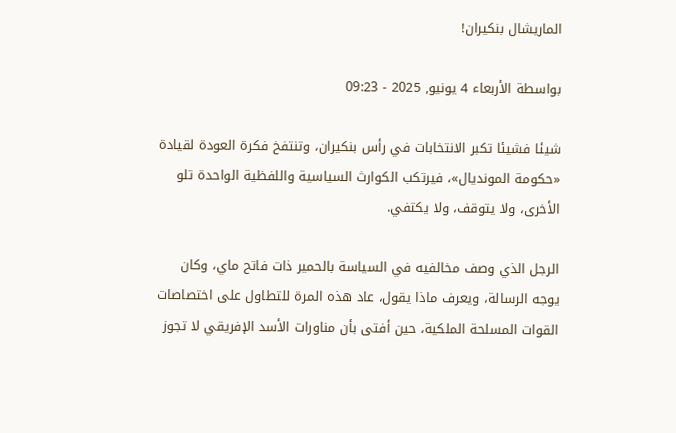الماريشال بنكيران!

بواسطة الأربعاء 4 يونيو, 2025 - 09:23

شيئا فشيئا تكبر الانتخابات في رأس بنكيران، وتنتفخ فكرة العودة لقيادة «حكومة المونديال»، فيرتكب الكوارث السياسية واللفظية الواحدة تلو الأخرى، ولا يتوقف، ولا يكتفي.

الرجل الذي وصف مخالفيه في السياسة بالحمير ذات فاتح ماي، وكان يوجه الرسالة، ويعرف ماذا يقول، عاد هذه المرة للتطاول على اختصاصات القوات المسلحة الملكية، حين أفتى بأن مناورات الأسد الإفريقي لا تجوز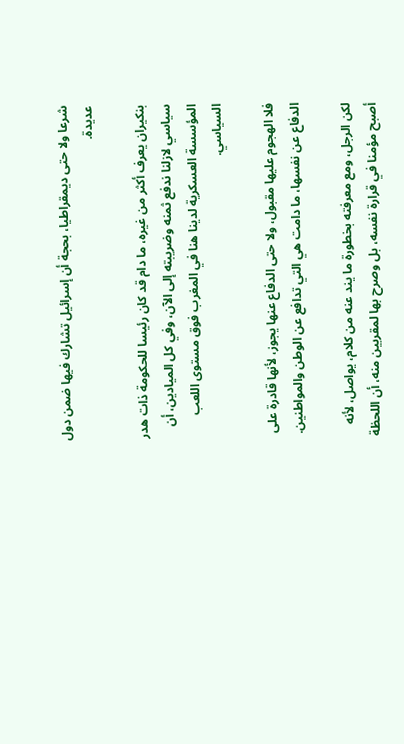شرعا ولا حتى ديمقراطيا، بحجة أن إسرائيل تشارك فيها ضمن دول عديدة.

بنكيران يعرف أكثر من غيره، ما دام قد كان رئيسا للحكومة ذات هدر سياسي لازلنا ندفع ثمنه وضريبته إلى الآن، وفي كل الميادين، أن المؤسسة العسكرية لدينا هنا في المغرب فوق مستوى اللعب السياسي.

فلا الهجوم عليها مقبول، ولا حتى الدفاع عنها يجوز، لأنها قادرة على الدفاع عن نفسها، ما دامت هي التي تدافع عن الوطن والمواطنين.

لكن الرجل، ومع معرفته بخطورة ما يند عنه من كلام، يواصل، لأنه أصبح مؤمنا في قرارة نفسه، بل وصرح بها لمقربين منه، أن اللحظة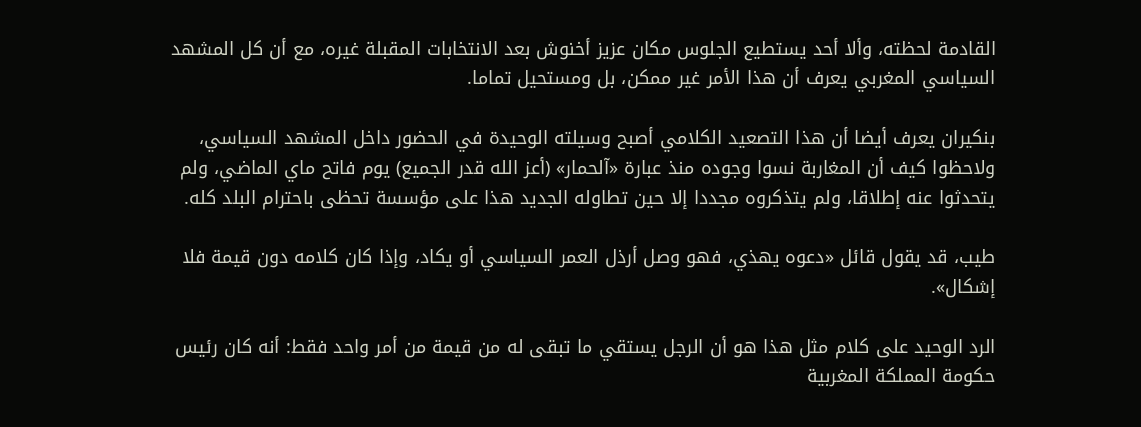القادمة لحظته، وألا أحد يستطيع الجلوس مكان عزيز أخنوش بعد الانتخابات المقبلة غيره، مع أن كل المشهد السياسي المغربي يعرف أن هذا الأمر غير ممكن، بل ومستحيل تماما.

بنكيران يعرف أيضا أن هذا التصعيد الكلامي أصبح وسيلته الوحيدة في الحضور داخل المشهد السياسي، ولاحظوا كيف أن المغاربة نسوا وجوده منذ عبارة «آلحمار» (أعز الله قدر الجميع) يوم فاتح ماي الماضي، ولم يتحدثوا عنه إطلاقا، ولم يتذكروه مجددا إلا حين تطاوله الجديد هذا على مؤسسة تحظى باحترام البلد كله.

طيب، قد يقول قائل «دعوه يهذي، فهو وصل أرذل العمر السياسي أو يكاد، وإذا كان كلامه دون قيمة فلا إشكال».

الرد الوحيد على كلام مثل هذا هو أن الرجل يستقي ما تبقى له من قيمة من أمر واحد فقط: أنه كان رئيس حكومة المملكة المغربية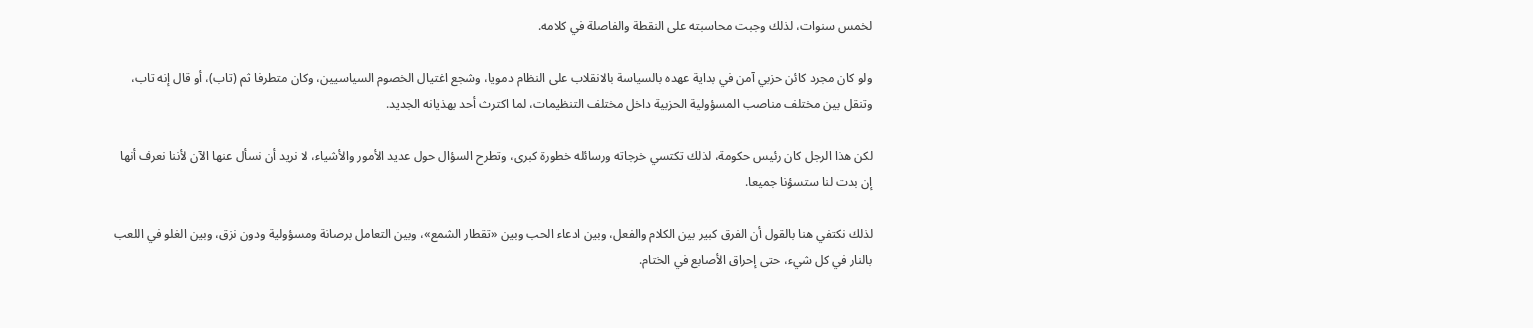لخمس سنوات، لذلك وجبت محاسبته على النقطة والفاصلة في كلامه.

ولو كان مجرد كائن حزبي آمن في بداية عهده بالسياسة بالانقلاب على النظام دمويا، وشجع اغتيال الخصوم السياسيين، وكان متطرفا ثم (تاب)، أو قال إنه تاب، وتنقل بين مختلف مناصب المسؤولية الحزبية داخل مختلف التنظيمات، لما اكترث أحد بهذيانه الجديد.

لكن هذا الرجل كان رئيس حكومة، لذلك تكتسي خرجاته ورسائله خطورة كبرى، وتطرح السؤال حول عديد الأمور والأشياء، لا نريد أن نسأل عنها الآن لأننا نعرف أنها إن بدت لنا ستسؤنا جميعا.

لذلك نكتفي هنا بالقول أن الفرق كبير بين الكلام والفعل، وبين ادعاء الحب وبين «تقطار الشمع»، وبين التعامل برصانة ومسؤولية ودون نزق، وبين الغلو في اللعب بالنار في كل شيء، حتى إحراق الأصابع في الختام.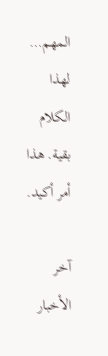المهم… لهذا الكلام بقية. هذا أمر أكيد.

آخر الأخبار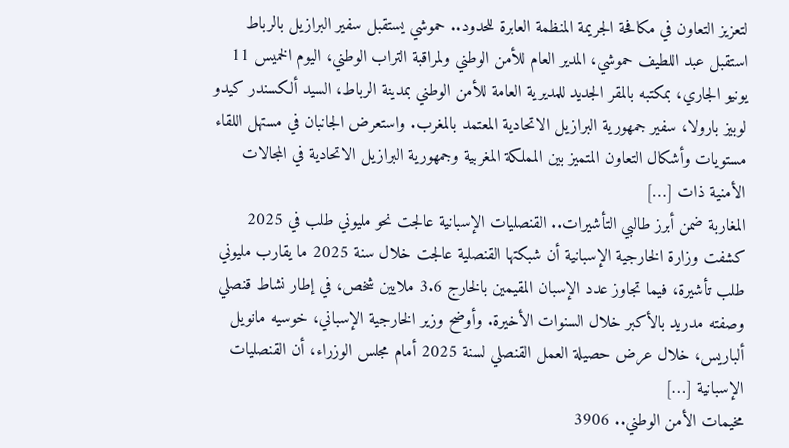لتعزيز التعاون في مكافحة الجريمة المنظمة العابرة للحدود.. حموشي يستقبل سفير البرازيل بالرباط
استقبل عبد اللطيف حموشي، المدير العام للأمن الوطني ولمراقبة التراب الوطني، اليوم الخميس 11 يونيو الجاري، بمكتبه بالمقر الجديد للمديرية العامة للأمن الوطني بمدينة الرباط، السيد ألكسندر كيدو لوبيز بارولا، سفير جمهورية البرازيل الاتحادية المعتمد بالمغرب. واستعرض الجانبان في مستهل اللقاء مستويات وأشكال التعاون المتميز بين المملكة المغربية وجمهورية البرازيل الاتحادية في المجالات الأمنية ذات […]
المغاربة ضمن أبرز طالبي التأشيرات.. القنصليات الإسبانية عالجت نحو مليوني طلب في 2025
كشفت وزارة الخارجية الإسبانية أن شبكتها القنصلية عالجت خلال سنة 2025 ما يقارب مليوني طلب تأشيرة، فيما تجاوز عدد الإسبان المقيمين بالخارج 3.6 ملايين شخص، في إطار نشاط قنصلي وصفته مدريد بالأكبر خلال السنوات الأخيرة. وأوضح وزير الخارجية الإسباني، خوسيه مانويل ألباريس، خلال عرض حصيلة العمل القنصلي لسنة 2025 أمام مجلس الوزراء، أن القنصليات الإسبانية […]
مخيمات الأمن الوطني.. 3906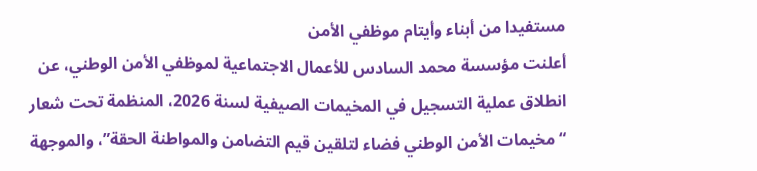مستفيدا من أبناء وأيتام موظفي الأمن
أعلنت مؤسسة محمد السادس للأعمال الاجتماعية لموظفي الأمن الوطني، عن انطلاق عملية التسجيل في المخيمات الصيفية لسنة 2026، المنظمة تحت شعار “مخيمات الأمن الوطني فضاء لتلقين قيم التضامن والمواطنة الحقة”، والموجهة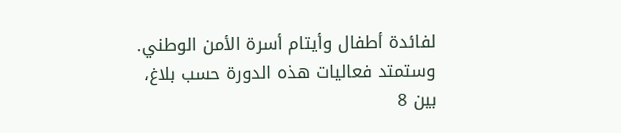لفائدة أطفال وأيتام أسرة الأمن الوطني. وستمتد فعاليات هذه الدورة حسب بلاغ، بين 8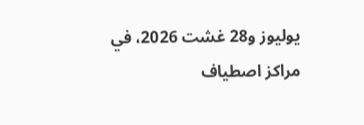يوليوز و28 غشت 2026، في مراكز اصطياف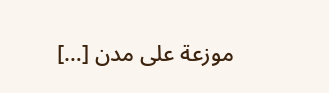موزعة على مدن […]